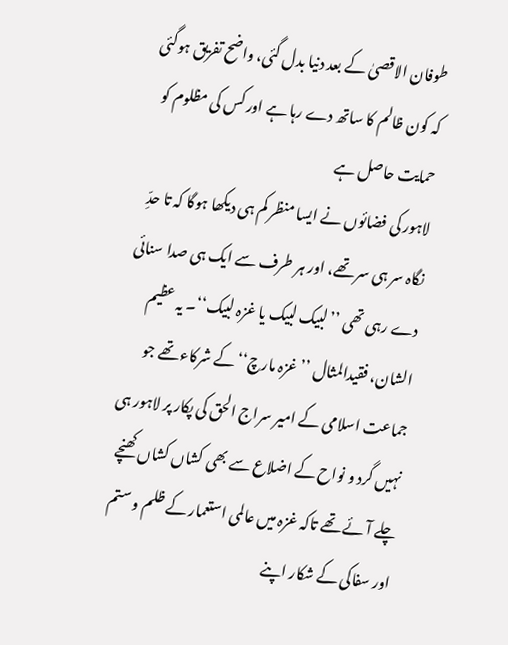طوفان الاقصیٰ کے بعد دنیا بدل گئی، واضح تفریق ہوگئی کہ کون ظالم کا ساتھ دے رہا ہے اور کس کی مظلوم کو حمایت حاصل ہے
لاہور کی فضائوں نے ایسا منظر کم ہی دیکھا ہوگا کہ تا حدِّ نگاہ سر ہی سر تھے، اور ہر طرف سے ایک ہی صدا سنائی دے رہی تھی ’’لبیک لبیک یا غزہ لبیک‘‘۔ یہ عظیم الشان، فقیدالمثال ’’غزہ مارچ‘‘ کے شرکاء تھے جو جماعت اسلامی کے امیر سراج الحق کی پکار پر لاہور ہی نہیں گرد و نواح کے اضلاع سے بھی کشاں کشاں کھنچے چلے آئے تھے تاکہ غزہ میں عالمی استعمار کے ظلم و ستم اور سفاکی کے شکار اپنے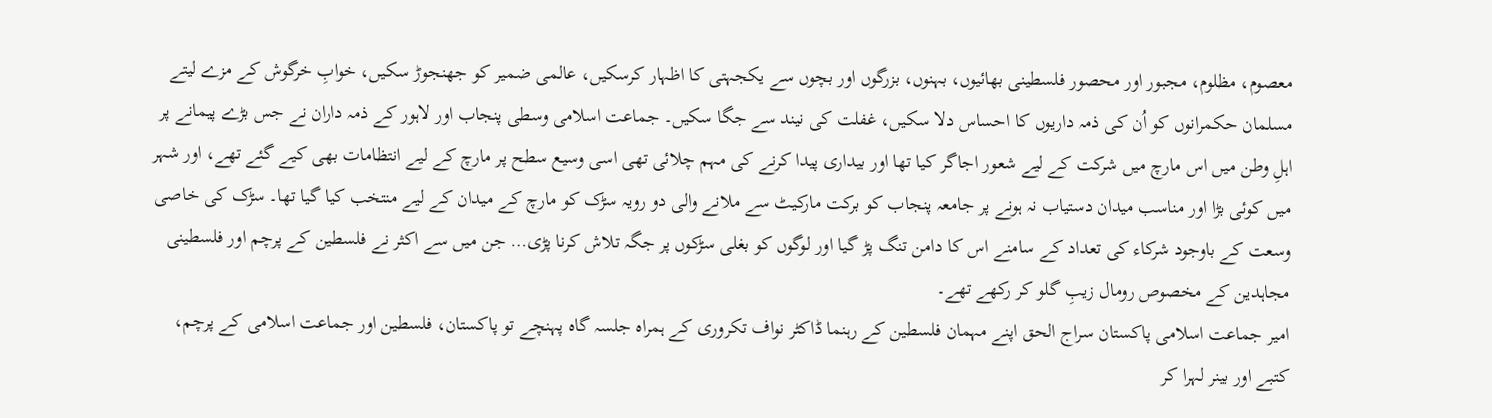معصوم، مظلوم، مجبور اور محصور فلسطینی بھائیوں، بہنوں، بزرگوں اور بچوں سے یکجہتی کا اظہار کرسکیں، عالمی ضمیر کو جھنجوڑ سکیں، خوابِ خرگوش کے مزے لیتے مسلمان حکمرانوں کو اُن کی ذمہ داریوں کا احساس دلا سکیں، غفلت کی نیند سے جگا سکیں۔ جماعت اسلامی وسطی پنجاب اور لاہور کے ذمہ داران نے جس بڑے پیمانے پر اہلِ وطن میں اس مارچ میں شرکت کے لیے شعور اجاگر کیا تھا اور بیداری پیدا کرنے کی مہم چلائی تھی اسی وسیع سطح پر مارچ کے لیے انتظامات بھی کیے گئے تھے، اور شہر میں کوئی بڑا اور مناسب میدان دستیاب نہ ہونے پر جامعہ پنجاب کو برکت مارکیٹ سے ملانے والی دو رویہ سڑک کو مارچ کے میدان کے لیے منتخب کیا گیا تھا۔ سڑک کی خاصی وسعت کے باوجود شرکاء کی تعداد کے سامنے اس کا دامن تنگ پڑ گیا اور لوگوں کو بغلی سڑکوں پر جگہ تلاش کرنا پڑی… جن میں سے اکثر نے فلسطین کے پرچم اور فلسطینی مجاہدین کے مخصوص رومال زیبِ گلو کر رکھے تھے۔
امیر جماعت اسلامی پاکستان سراج الحق اپنے مہمان فلسطین کے رہنما ڈاکٹر نواف تکروری کے ہمراہ جلسہ گاہ پہنچے تو پاکستان، فلسطین اور جماعت اسلامی کے پرچم، کتبے اور بینر لہرا کر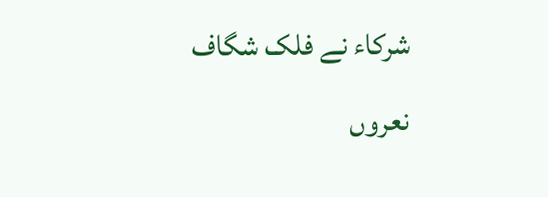شرکاء نے فلک شگاف نعروں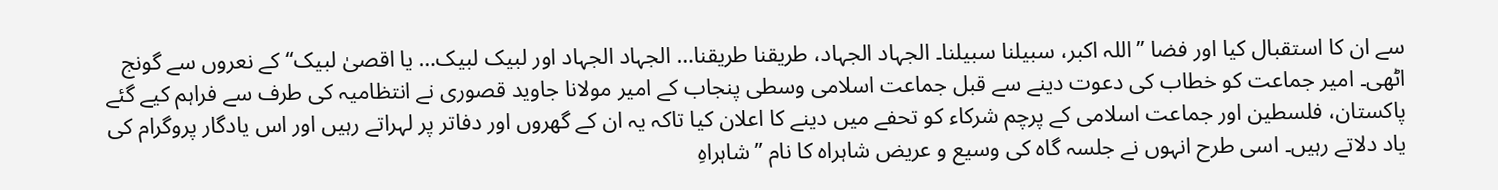سے ان کا استقبال کیا اور فضا ’’اللہ اکبر، سبیلنا سبیلنا۔ الجہاد الجہاد، طریقنا طریقنا… الجہاد الجہاد اور لبیک لبیک… یا اقصیٰ لبیک‘‘ کے نعروں سے گونج اٹھی۔ امیر جماعت کو خطاب کی دعوت دینے سے قبل جماعت اسلامی وسطی پنجاب کے امیر مولانا جاوید قصوری نے انتظامیہ کی طرف سے فراہم کیے گئے پاکستان، فلسطین اور جماعت اسلامی کے پرچم شرکاء کو تحفے میں دینے کا اعلان کیا تاکہ یہ ان کے گھروں اور دفاتر پر لہراتے رہیں اور اس یادگار پروگرام کی یاد دلاتے رہیں۔ اسی طرح انہوں نے جلسہ گاہ کی وسیع و عریض شاہراہ کا نام ’’شاہراہِ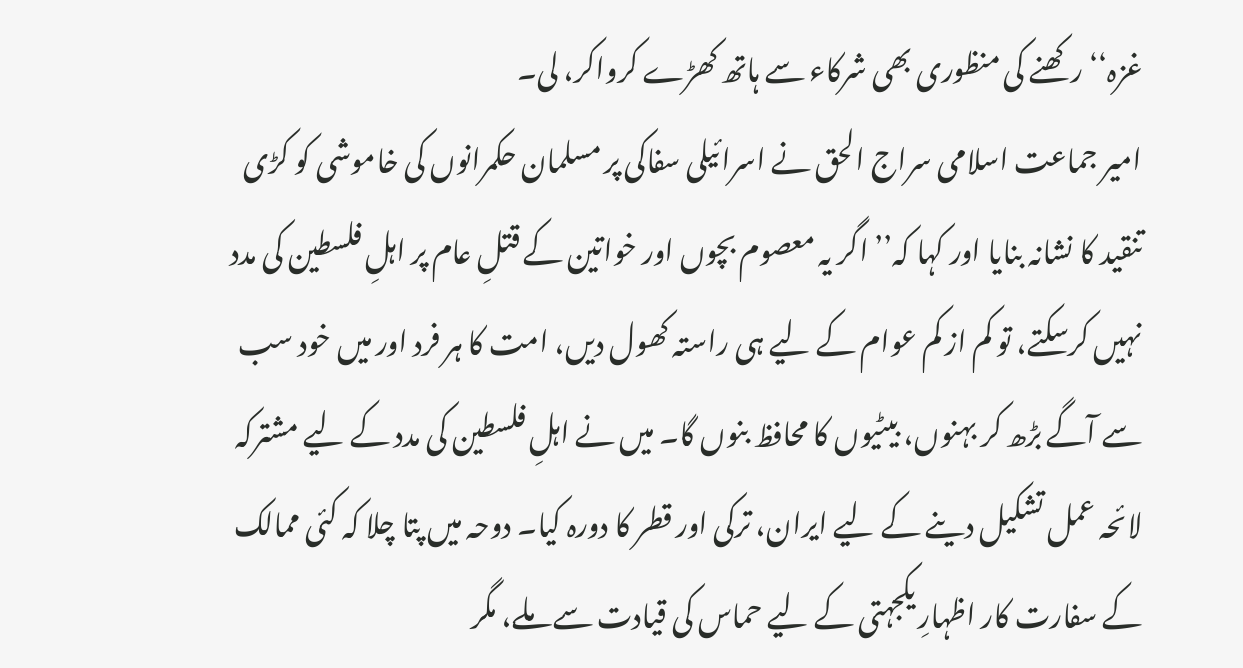غزہ‘‘ رکھنے کی منظوری بھی شرکاء سے ہاتھ کھڑے کرواکر، لی۔
امیر جماعت اسلامی سراج الحق نے اسرائیلی سفاکی پر مسلمان حکمرانوں کی خاموشی کو کڑی تنقید کا نشانہ بنایا اور کہا کہ’’ اگر یہ معصوم بچوں اور خواتین کے قتلِ عام پر اہلِ فلسطین کی مدد نہیں کرسکتے، تو کم از کم عوام کے لیے ہی راستہ کھول دیں، امت کا ہر فرد اور میں خود سب سے آگے بڑھ کر بہنوں، بیٹیوں کا محافظ بنوں گا۔ میں نے اہلِ فلسطین کی مدد کے لیے مشترکہ لائحہ عمل تشکیل دینے کے لیے ایران، ترکی اور قطر کا دورہ کیا۔ دوحہ میں پتا چلا کہ کئی ممالک کے سفارت کار اظہارِ یکجہتی کے لیے حماس کی قیادت سے ملے، مگر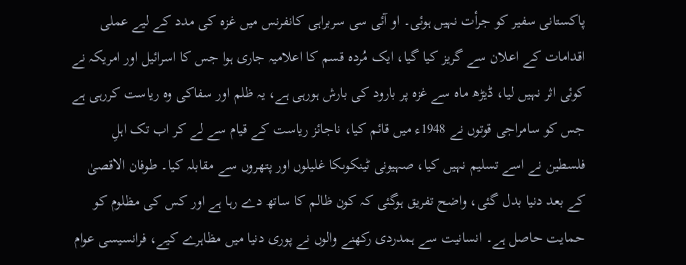پاکستانی سفیر کو جرأت نہیں ہوئی۔ او آئی سی سربراہی کانفرنس میں غزہ کی مدد کے لیے عملی اقدامات کے اعلان سے گریز کیا گیا، ایک مُردہ قسم کا اعلامیہ جاری ہوا جس کا اسرائیل اور امریکہ نے کوئی اثر نہیں لیا، ڈیڑھ ماہ سے غزہ پر بارود کی بارش ہورہی ہے، یہ ظلم اور سفاکی وہ ریاست کررہی ہے جس کو سامراجی قوتوں نے 1948ء میں قائم کیا، ناجائز ریاست کے قیام سے لے کر اب تک اہلِ فلسطین نے اسے تسلیم نہیں کیا، صہیونی ٹینکوںکا غلیلوں اور پتھروں سے مقابلہ کیا۔ طوفان الاقصیٰ کے بعد دنیا بدل گئی، واضح تفریق ہوگئی کہ کون ظالم کا ساتھ دے رہا ہے اور کس کی مظلوم کو حمایت حاصل ہے۔ انسانیت سے ہمدردی رکھنے والوں نے پوری دنیا میں مظاہرے کیے، فرانسیسی عوام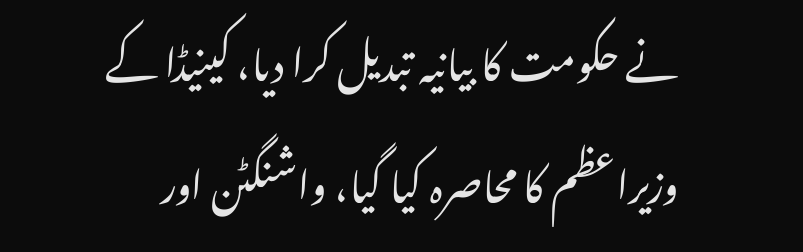نے حکومت کا بیانیہ تبدیل کرا دیا، کینیڈا کے وزیراعظم کا محاصرہ کیا گیا، واشنگٹن اور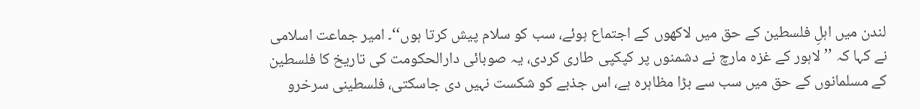لندن میں اہلِ فلسطین کے حق میں لاکھوں کے اجتماع ہوئے، سب کو سلام پیش کرتا ہوں‘‘۔ امیر جماعت اسلامی نے کہا کہ ’’لاہور کے غزہ مارچ نے دشمنوں پر کپکپی طاری کردی، یہ صوبائی دارالحکومت کی تاریخ کا فلسطین کے مسلمانوں کے حق میں سب سے بڑا مظاہرہ ہے، اس جذبے کو شکست نہیں دی جاسکتی، فلسطینی سرخرو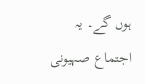ہوں گے۔ یہ اجتماع صہیونی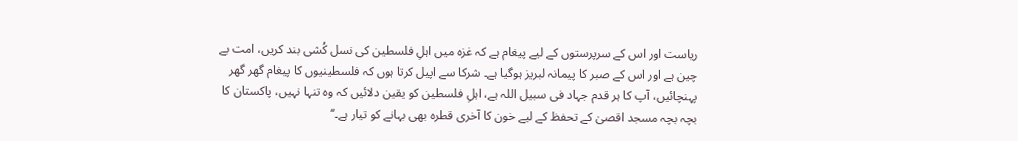ریاست اور اس کے سرپرستوں کے لیے پیغام ہے کہ غزہ میں اہلِ فلسطین کی نسل کُشی بند کریں، امت بے چین ہے اور اس کے صبر کا پیمانہ لبریز ہوگیا ہے۔ شرکا سے اپیل کرتا ہوں کہ فلسطینیوں کا پیغام گھر گھر پہنچائیں، آپ کا ہر قدم جہاد فی سبیل اللہ ہے، اہلِ فلسطین کو یقین دلائیں کہ وہ تنہا نہیں، پاکستان کا بچہ بچہ مسجد اقصیٰ کے تحفظ کے لیے خون کا آخری قطرہ بھی بہانے کو تیار ہے۔‘‘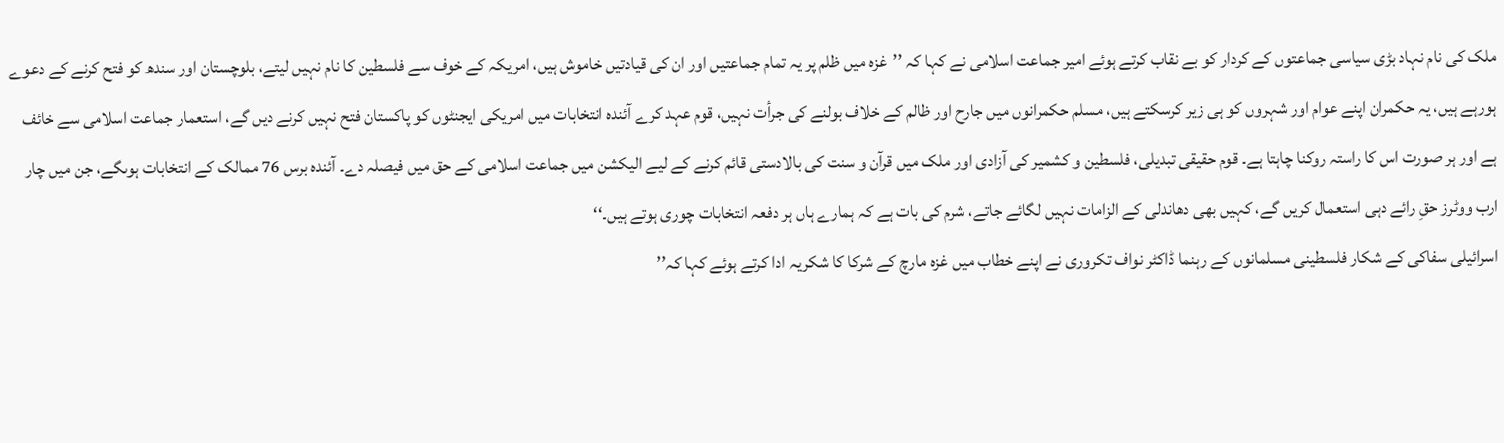ملک کی نام نہاد بڑی سیاسی جماعتوں کے کردار کو بے نقاب کرتے ہوئے امیر جماعت اسلامی نے کہا کہ ’’غزہ میں ظلم پر یہ تمام جماعتیں اور ان کی قیادتیں خاموش ہیں، امریکہ کے خوف سے فلسطین کا نام نہیں لیتے، بلوچستان اور سندھ کو فتح کرنے کے دعوے ہورہے ہیں، یہ حکمران اپنے عوام اور شہروں کو ہی زیر کرسکتے ہیں، مسلم حکمرانوں میں جارح اور ظالم کے خلاف بولنے کی جرأت نہیں، قوم عہد کرے آئندہ انتخابات میں امریکی ایجنٹوں کو پاکستان فتح نہیں کرنے دیں گے، استعمار جماعت اسلامی سے خائف ہے اور ہر صورت اس کا راستہ روکنا چاہتا ہے۔ قوم حقیقی تبدیلی، فلسطین و کشمیر کی آزادی اور ملک میں قرآن و سنت کی بالادستی قائم کرنے کے لیے الیکشن میں جماعت اسلامی کے حق میں فیصلہ دے۔ آئندہ برس 76 ممالک کے انتخابات ہوںگے، جن میں چار ارب ووٹرز حقِ رائے دہی استعمال کریں گے، کہیں بھی دھاندلی کے الزامات نہیں لگائے جاتے، شرم کی بات ہے کہ ہمارے ہاں ہر دفعہ انتخابات چوری ہوتے ہیں۔‘‘
اسرائیلی سفاکی کے شکار فلسطینی مسلمانوں کے رہنما ڈاکٹر نواف تکروری نے اپنے خطاب میں غزہ مارچ کے شرکا کا شکریہ ادا کرتے ہوئے کہا کہ’’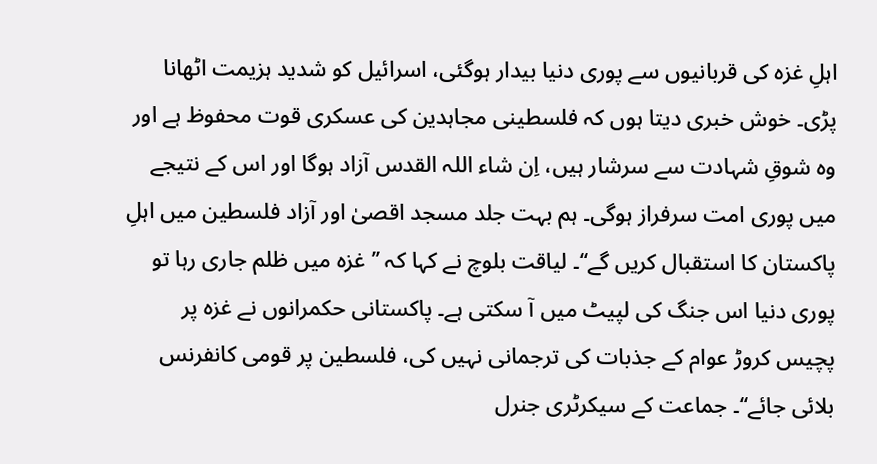اہلِ غزہ کی قربانیوں سے پوری دنیا بیدار ہوگئی، اسرائیل کو شدید ہزیمت اٹھانا پڑی۔ خوش خبری دیتا ہوں کہ فلسطینی مجاہدین کی عسکری قوت محفوظ ہے اور وہ شوقِ شہادت سے سرشار ہیں، اِن شاء اللہ القدس آزاد ہوگا اور اس کے نتیجے میں پوری امت سرفراز ہوگی۔ ہم بہت جلد مسجد اقصیٰ اور آزاد فلسطین میں اہلِ پاکستان کا استقبال کریں گے‘‘۔ لیاقت بلوچ نے کہا کہ ’’غزہ میں ظلم جاری رہا تو پوری دنیا اس جنگ کی لپیٹ میں آ سکتی ہے۔ پاکستانی حکمرانوں نے غزہ پر پچیس کروڑ عوام کے جذبات کی ترجمانی نہیں کی، فلسطین پر قومی کانفرنس بلائی جائے‘‘۔ جماعت کے سیکرٹری جنرل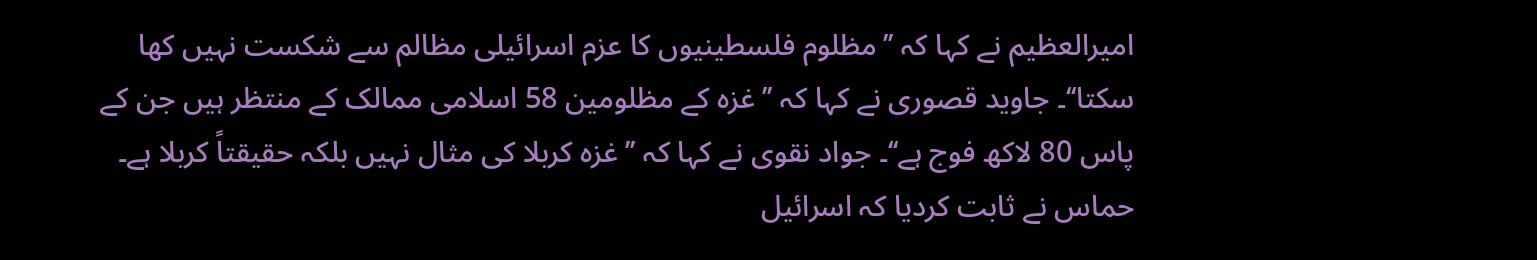امیرالعظیم نے کہا کہ ’’مظلوم فلسطینیوں کا عزم اسرائیلی مظالم سے شکست نہیں کھا سکتا‘‘۔ جاوید قصوری نے کہا کہ ’’غزہ کے مظلومین 58 اسلامی ممالک کے منتظر ہیں جن کے پاس 80 لاکھ فوج ہے‘‘۔ جواد نقوی نے کہا کہ ’’غزہ کربلا کی مثال نہیں بلکہ حقیقتاً کربلا ہے۔ حماس نے ثابت کردیا کہ اسرائیل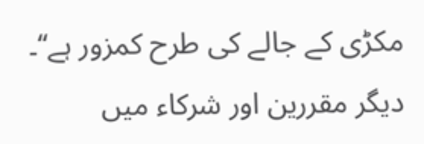مکڑی کے جالے کی طرح کمزور ہے‘‘۔ دیگر مقررین اور شرکاء میں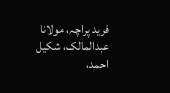فرید پراچہ، مولانا عبدالمالک، شکیل احمد،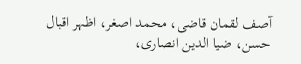آصف لقمان قاضی، محمد اصغر، اظہر اقبال حسن، ضیا الدین انصاری،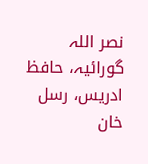نصر اللہ گورائیہ، حافظ ادریس، رسل خان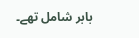بابر شامل تھے۔